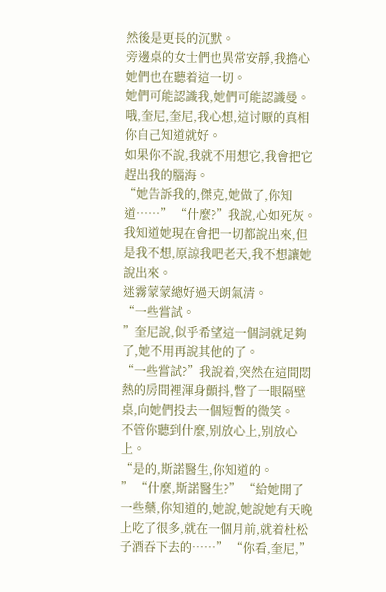然後是更長的沉默。
旁邊桌的女士們也異常安靜,我擔心她們也在聽着這一切。
她們可能認識我,她們可能認識曼。
哦,奎尼,奎尼,我心想,這讨厭的真相你自己知道就好。
如果你不說,我就不用想它,我會把它趕出我的腦海。
“她告訴我的,傑克,她做了,你知道……” “什麼?”我說,心如死灰。
我知道她現在會把一切都說出來,但是我不想,原諒我吧老天,我不想讓她說出來。
迷霧蒙蒙總好過天朗氣清。
“一些嘗試。
”奎尼說,似乎希望這一個詞就足夠了,她不用再說其他的了。
“一些嘗試?”我說着,突然在這間悶熱的房間裡渾身顫抖,瞥了一眼隔壁桌,向她們投去一個短暫的微笑。
不管你聽到什麼,别放心上,别放心上。
“是的,斯諾醫生,你知道的。
” “什麼,斯諾醫生?” “給她開了一些藥,你知道的,她說,她說她有天晚上吃了很多,就在一個月前,就着杜松子酒吞下去的……” “你看,奎尼,”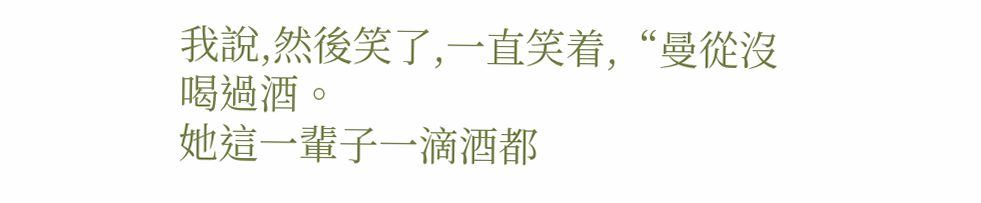我說,然後笑了,一直笑着,“曼從沒喝過酒。
她這一輩子一滴酒都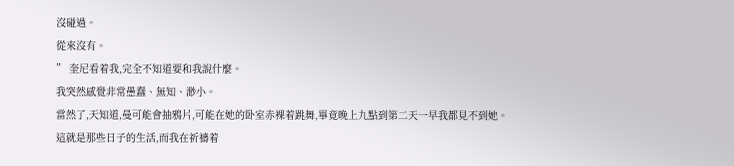沒碰過。
從來沒有。
” 奎尼看着我,完全不知道要和我說什麼。
我突然感覺非常愚蠢、無知、渺小。
當然了,天知道,曼可能會抽鴉片,可能在她的卧室赤裸着跳舞,畢竟晚上九點到第二天一早我都見不到她。
這就是那些日子的生活,而我在祈禱着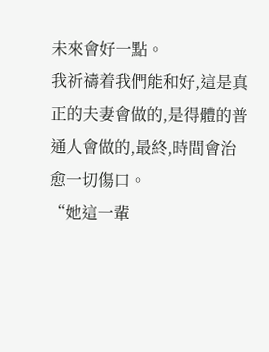未來會好一點。
我祈禱着我們能和好,這是真正的夫妻會做的,是得體的普通人會做的,最終,時間會治愈一切傷口。
“她這一輩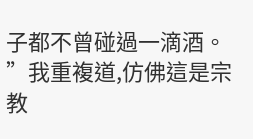子都不曾碰過一滴酒。
”我重複道,仿佛這是宗教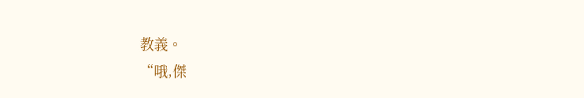教義。
“哦,傑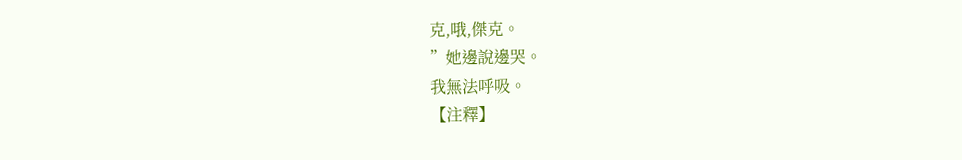克,哦,傑克。
”她邊說邊哭。
我無法呼吸。
【注釋】